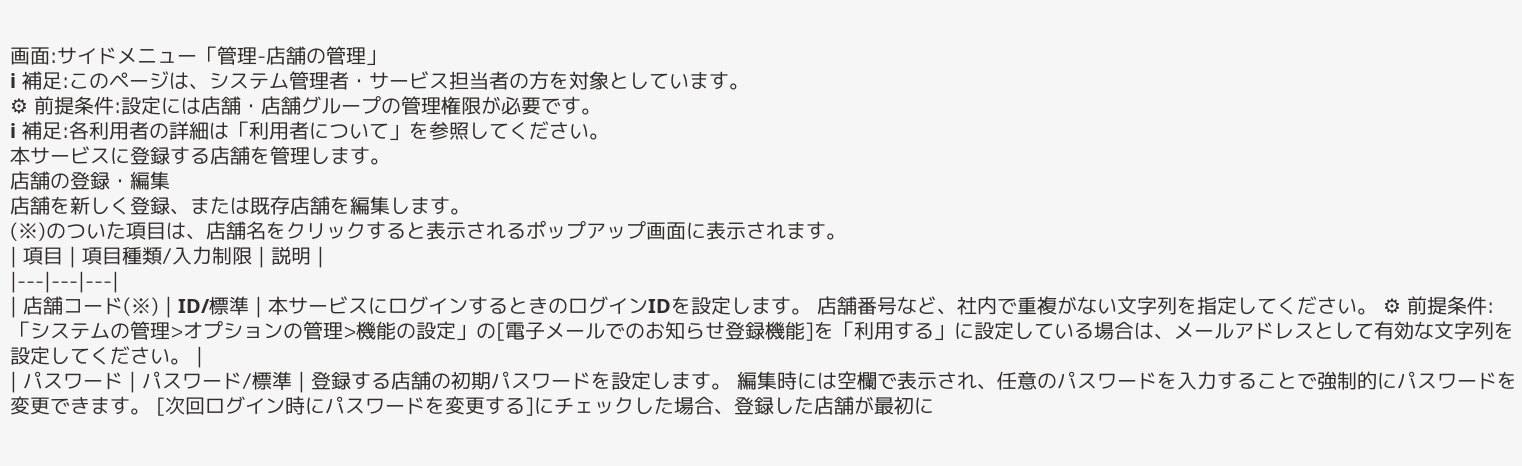画面:サイドメニュー「管理-店舗の管理」
ℹ 補足:このページは、システム管理者・サービス担当者の方を対象としています。
⚙ 前提条件:設定には店舗・店舗グループの管理権限が必要です。
ℹ 補足:各利用者の詳細は「利用者について」を参照してください。
本サービスに登録する店舗を管理します。
店舗の登録・編集
店舗を新しく登録、または既存店舗を編集します。
(※)のついた項目は、店舗名をクリックすると表示されるポップアップ画面に表示されます。
| 項目 | 項目種類/入力制限 | 説明 |
|---|---|---|
| 店舗コード(※) | ID/標準 | 本サービスにログインするときのログインIDを設定します。 店舗番号など、社内で重複がない文字列を指定してください。 ⚙ 前提条件:「システムの管理>オプションの管理>機能の設定」の[電子メールでのお知らせ登録機能]を「利用する」に設定している場合は、メールアドレスとして有効な文字列を設定してください。 |
| パスワード | パスワード/標準 | 登録する店舗の初期パスワードを設定します。 編集時には空欄で表示され、任意のパスワードを入力することで強制的にパスワードを変更できます。 [次回ログイン時にパスワードを変更する]にチェックした場合、登録した店舗が最初に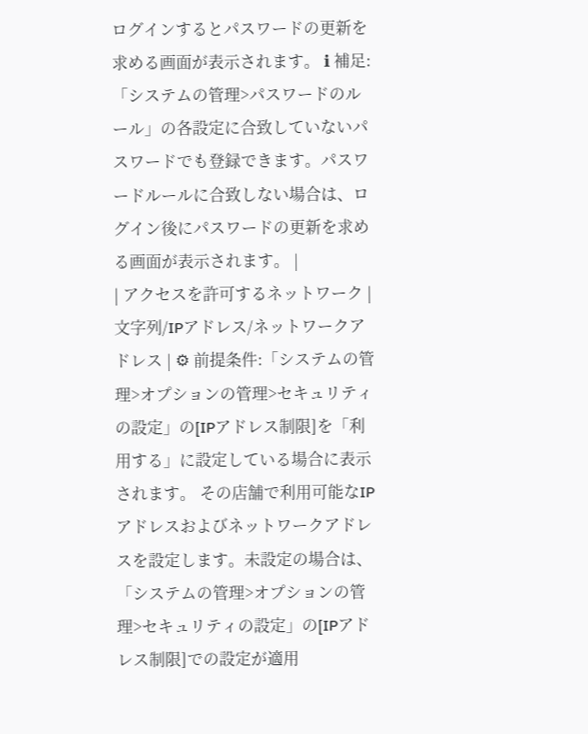ログインするとパスワードの更新を求める画面が表示されます。 ℹ 補足:「システムの管理>パスワードのルール」の各設定に合致していないパスワードでも登録できます。パスワードルールに合致しない場合は、ログイン後にパスワードの更新を求める画面が表示されます。 |
| アクセスを許可するネットワーク | 文字列/IPアドレス/ネットワークアドレス | ⚙ 前提条件:「システムの管理>オプションの管理>セキュリティの設定」の[IPアドレス制限]を「利用する」に設定している場合に表示されます。 その店舗で利用可能なIPアドレスおよびネットワークアドレスを設定します。未設定の場合は、「システムの管理>オプションの管理>セキュリティの設定」の[IPアドレス制限]での設定が適用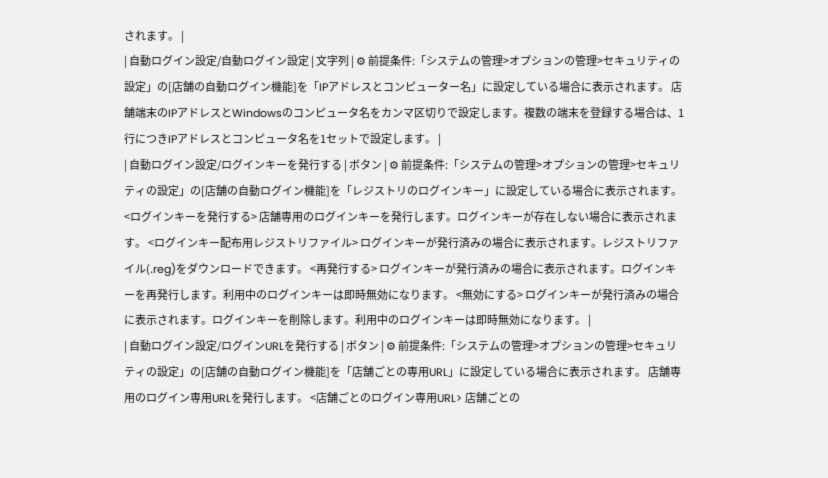されます。 |
| 自動ログイン設定/自動ログイン設定 | 文字列 | ⚙ 前提条件:「システムの管理>オプションの管理>セキュリティの設定」の[店舗の自動ログイン機能]を「IPアドレスとコンピューター名」に設定している場合に表示されます。 店舗端末のIPアドレスとWindowsのコンピュータ名をカンマ区切りで設定します。複数の端末を登録する場合は、1行につきIPアドレスとコンピュータ名を1セットで設定します。 |
| 自動ログイン設定/ログインキーを発行する | ボタン | ⚙ 前提条件:「システムの管理>オプションの管理>セキュリティの設定」の[店舗の自動ログイン機能]を「レジストリのログインキー」に設定している場合に表示されます。 <ログインキーを発行する> 店舗専用のログインキーを発行します。ログインキーが存在しない場合に表示されます。 <ログインキー配布用レジストリファイル> ログインキーが発行済みの場合に表示されます。レジストリファイル(.reg)をダウンロードできます。 <再発行する> ログインキーが発行済みの場合に表示されます。ログインキーを再発行します。利用中のログインキーは即時無効になります。 <無効にする> ログインキーが発行済みの場合に表示されます。ログインキーを削除します。利用中のログインキーは即時無効になります。 |
| 自動ログイン設定/ログインURLを発行する | ボタン | ⚙ 前提条件:「システムの管理>オプションの管理>セキュリティの設定」の[店舗の自動ログイン機能]を「店舗ごとの専用URL」に設定している場合に表示されます。 店舗専用のログイン専用URLを発行します。 <店舗ごとのログイン専用URL> 店舗ごとの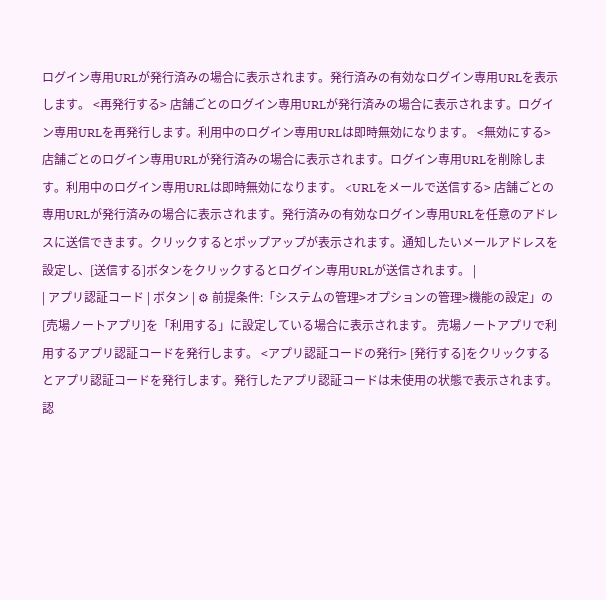ログイン専用URLが発行済みの場合に表示されます。発行済みの有効なログイン専用URLを表示します。 <再発行する> 店舗ごとのログイン専用URLが発行済みの場合に表示されます。ログイン専用URLを再発行します。利用中のログイン専用URLは即時無効になります。 <無効にする> 店舗ごとのログイン専用URLが発行済みの場合に表示されます。ログイン専用URLを削除します。利用中のログイン専用URLは即時無効になります。 <URLをメールで送信する> 店舗ごとの専用URLが発行済みの場合に表示されます。発行済みの有効なログイン専用URLを任意のアドレスに送信できます。クリックするとポップアップが表示されます。通知したいメールアドレスを設定し、[送信する]ボタンをクリックするとログイン専用URLが送信されます。 |
| アプリ認証コード | ボタン | ⚙ 前提条件:「システムの管理>オプションの管理>機能の設定」の[売場ノートアプリ]を「利用する」に設定している場合に表示されます。 売場ノートアプリで利用するアプリ認証コードを発行します。 <アプリ認証コードの発行> [発行する]をクリックするとアプリ認証コードを発行します。発行したアプリ認証コードは未使用の状態で表示されます。認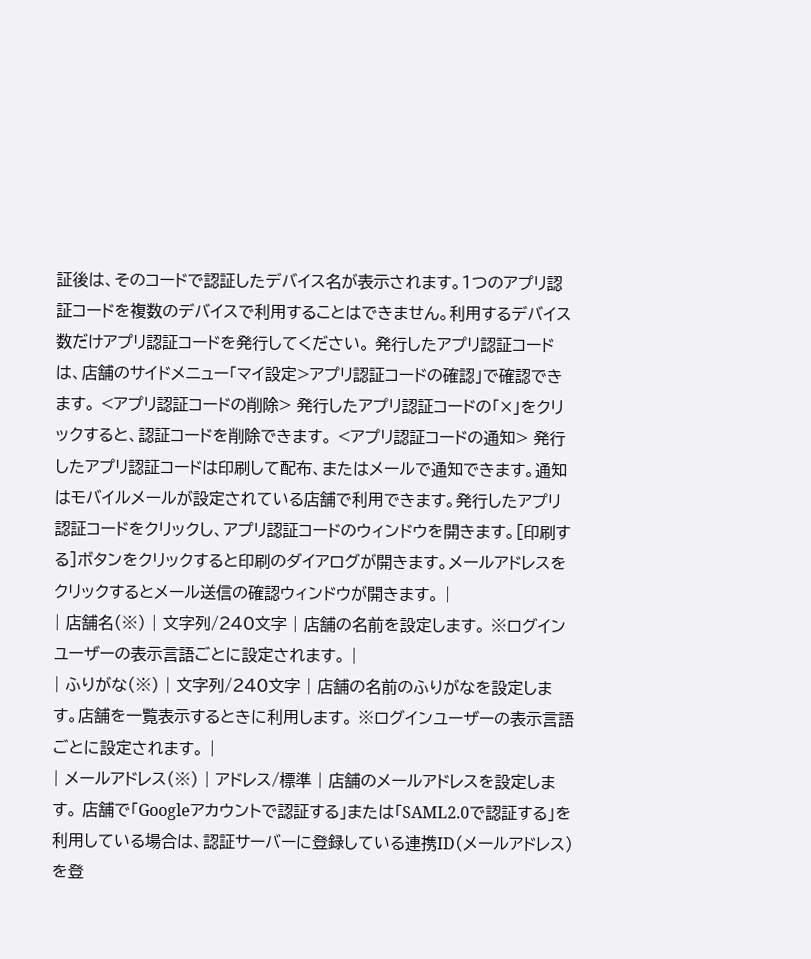証後は、そのコードで認証したデバイス名が表示されます。1つのアプリ認証コードを複数のデバイスで利用することはできません。利用するデバイス数だけアプリ認証コードを発行してください。 発行したアプリ認証コードは、店舗のサイドメニュー「マイ設定>アプリ認証コードの確認」で確認できます。 <アプリ認証コードの削除> 発行したアプリ認証コードの「×」をクリックすると、認証コードを削除できます。 <アプリ認証コードの通知> 発行したアプリ認証コードは印刷して配布、またはメールで通知できます。通知はモバイルメールが設定されている店舗で利用できます。発行したアプリ認証コードをクリックし、アプリ認証コードのウィンドウを開きます。[印刷する]ボタンをクリックすると印刷のダイアログが開きます。メールアドレスをクリックするとメール送信の確認ウィンドウが開きます。 |
| 店舗名(※) | 文字列/240文字 | 店舗の名前を設定します。 ※ログインユーザーの表示言語ごとに設定されます。 |
| ふりがな(※) | 文字列/240文字 | 店舗の名前のふりがなを設定します。店舗を一覧表示するときに利用します。 ※ログインユーザーの表示言語ごとに設定されます。 |
| メールアドレス(※) | アドレス/標準 | 店舗のメールアドレスを設定します。 店舗で「Googleアカウントで認証する」または「SAML2.0で認証する」を利用している場合は、認証サーバーに登録している連携ID(メールアドレス)を登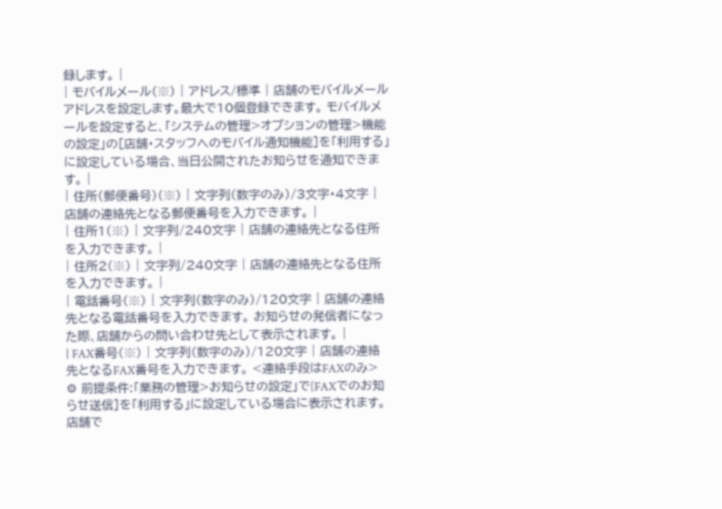録します。 |
| モバイルメール(※) | アドレス/標準 | 店舗のモバイルメールアドレスを設定します。最大で10個登録できます。 モバイルメールを設定すると、「システムの管理>オプションの管理>機能の設定」の[店舗・スタッフへのモバイル通知機能]を「利用する」に設定している場合、当日公開されたお知らせを通知できます。 |
| 住所(郵便番号)(※) | 文字列(数字のみ)/3文字・4文字 | 店舗の連絡先となる郵便番号を入力できます。 |
| 住所1(※) | 文字列/240文字 | 店舗の連絡先となる住所を入力できます。 |
| 住所2(※) | 文字列/240文字 | 店舗の連絡先となる住所を入力できます。 |
| 電話番号(※) | 文字列(数字のみ)/120文字 | 店舗の連絡先となる電話番号を入力できます。 お知らせの発信者になった際、店舗からの問い合わせ先として表示されます。 |
| FAX番号(※) | 文字列(数字のみ)/120文字 | 店舗の連絡先となるFAX番号を入力できます。 <連絡手段はFAXのみ> ⚙ 前提条件:「業務の管理>お知らせの設定」で[FAXでのお知らせ送信]を「利用する」に設定している場合に表示されます。 店舗で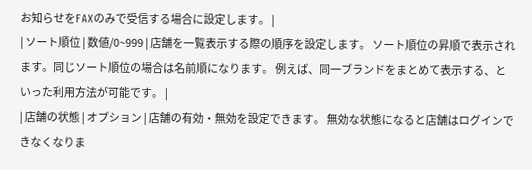お知らせをFAXのみで受信する場合に設定します。 |
| ソート順位 | 数値/0~999 | 店舗を一覧表示する際の順序を設定します。 ソート順位の昇順で表示されます。同じソート順位の場合は名前順になります。 例えば、同一ブランドをまとめて表示する、といった利用方法が可能です。 |
| 店舗の状態 | オプション | 店舗の有効・無効を設定できます。 無効な状態になると店舗はログインできなくなりま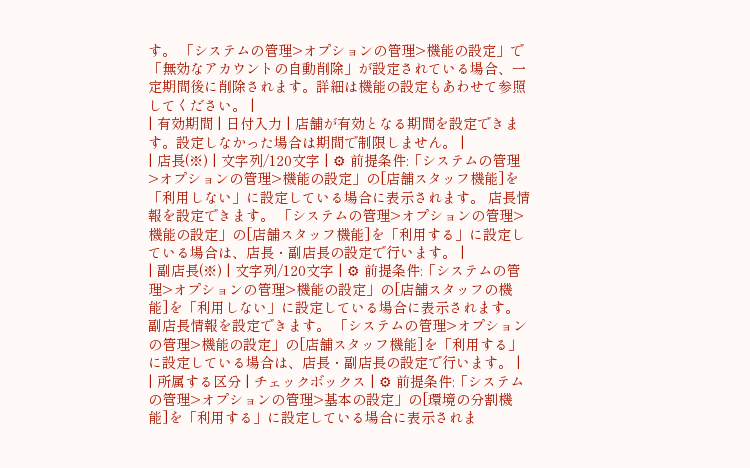す。 「システムの管理>オプションの管理>機能の設定」で「無効なアカウントの自動削除」が設定されている場合、一定期間後に削除されます。詳細は機能の設定もあわせて参照してください。 |
| 有効期間 | 日付入力 | 店舗が有効となる期間を設定できます。設定しなかった場合は期間で制限しません。 |
| 店長(※) | 文字列/120文字 | ⚙ 前提条件:「システムの管理>オプションの管理>機能の設定」の[店舗スタッフ機能]を「利用しない」に設定している場合に表示されます。 店長情報を設定できます。 「システムの管理>オプションの管理>機能の設定」の[店舗スタッフ機能]を「利用する」に設定している場合は、店長・副店長の設定で行います。 |
| 副店長(※) | 文字列/120文字 | ⚙ 前提条件:「システムの管理>オプションの管理>機能の設定」の[店舗スタッフの機能]を「利用しない」に設定している場合に表示されます。 副店長情報を設定できます。 「システムの管理>オプションの管理>機能の設定」の[店舗スタッフ機能]を「利用する」に設定している場合は、店長・副店長の設定で行います。 |
| 所属する区分 | チェックボックス | ⚙ 前提条件:「システムの管理>オプションの管理>基本の設定」の[環境の分割機能]を「利用する」に設定している場合に表示されま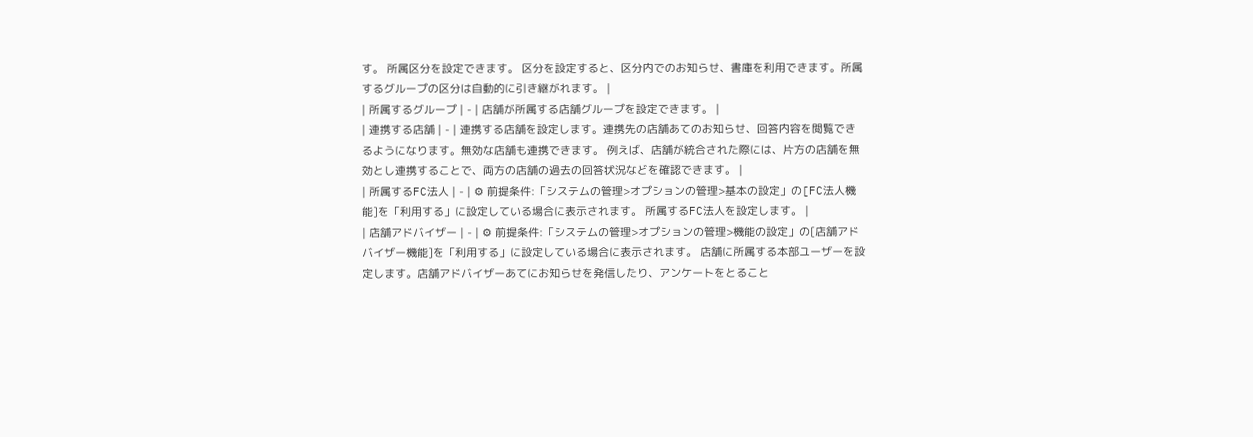す。 所属区分を設定できます。 区分を設定すると、区分内でのお知らせ、書庫を利用できます。所属するグループの区分は自動的に引き継がれます。 |
| 所属するグループ | - | 店舗が所属する店舗グループを設定できます。 |
| 連携する店舗 | - | 連携する店舗を設定します。連携先の店舗あてのお知らせ、回答内容を閲覧できるようになります。無効な店舗も連携できます。 例えば、店舗が統合された際には、片方の店舗を無効とし連携することで、両方の店舗の過去の回答状況などを確認できます。 |
| 所属するFC法人 | - | ⚙ 前提条件:「システムの管理>オプションの管理>基本の設定」の[FC法人機能]を「利用する」に設定している場合に表示されます。 所属するFC法人を設定します。 |
| 店舗アドバイザー | - | ⚙ 前提条件:「システムの管理>オプションの管理>機能の設定」の[店舗アドバイザー機能]を「利用する」に設定している場合に表示されます。 店舗に所属する本部ユーザーを設定します。店舗アドバイザーあてにお知らせを発信したり、アンケートをとること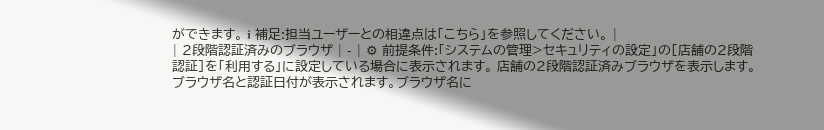ができます。 ℹ 補足:担当ユーザーとの相違点は「こちら」を参照してください。 |
| 2段階認証済みのブラウザ | - | ⚙ 前提条件:「システムの管理>セキュリティの設定」の[店舗の2段階認証]を「利用する」に設定している場合に表示されます。 店舗の2段階認証済みブラウザを表示します。 ブラウザ名と認証日付が表示されます。ブラウザ名に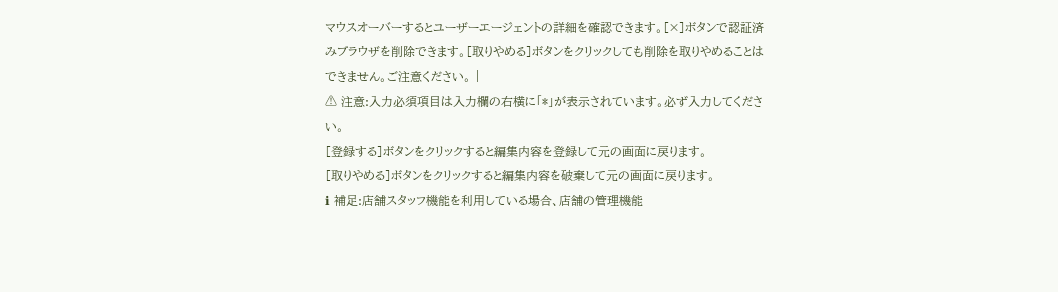マウスオーバーするとユーザーエージェントの詳細を確認できます。[×]ボタンで認証済みブラウザを削除できます。[取りやめる]ボタンをクリックしても削除を取りやめることはできません。ご注意ください。 |
⚠ 注意:入力必須項目は入力欄の右横に「*」が表示されています。必ず入力してください。
[登録する]ボタンをクリックすると編集内容を登録して元の画面に戻ります。
[取りやめる]ボタンをクリックすると編集内容を破棄して元の画面に戻ります。
ℹ 補足:店舗スタッフ機能を利用している場合、店舗の管理機能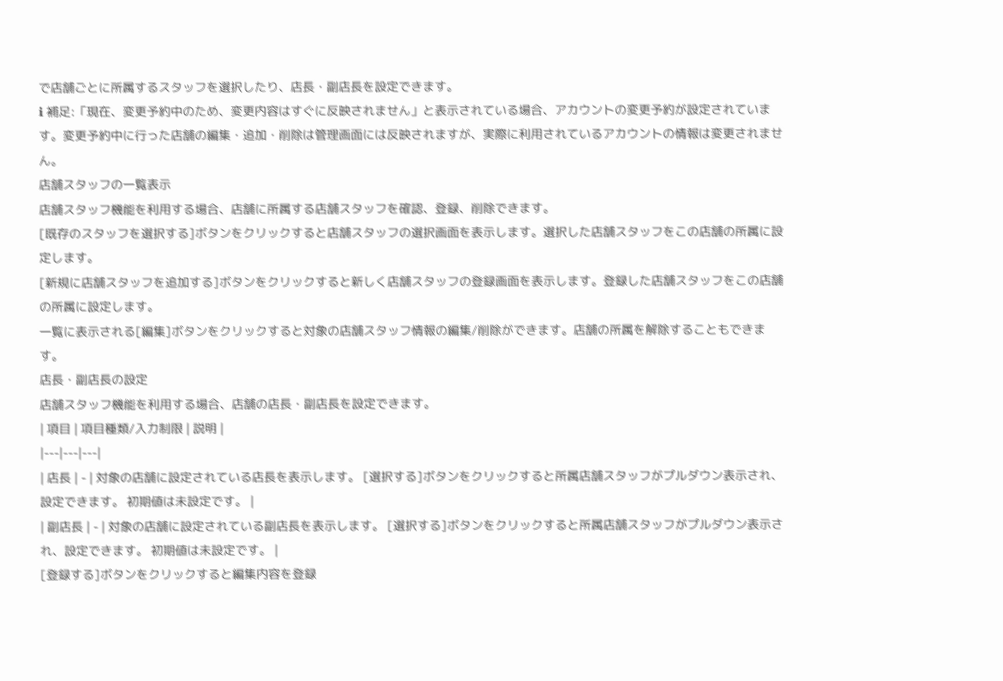で店舗ごとに所属するスタッフを選択したり、店長・副店長を設定できます。
ℹ 補足:「現在、変更予約中のため、変更内容はすぐに反映されません」と表示されている場合、アカウントの変更予約が設定されています。変更予約中に行った店舗の編集・追加・削除は管理画面には反映されますが、実際に利用されているアカウントの情報は変更されません。
店舗スタッフの一覧表示
店舗スタッフ機能を利用する場合、店舗に所属する店舗スタッフを確認、登録、削除できます。
[既存のスタッフを選択する]ボタンをクリックすると店舗スタッフの選択画面を表示します。選択した店舗スタッフをこの店舗の所属に設定します。
[新規に店舗スタッフを追加する]ボタンをクリックすると新しく店舗スタッフの登録画面を表示します。登録した店舗スタッフをこの店舗の所属に設定します。
一覧に表示される[編集]ボタンをクリックすると対象の店舗スタッフ情報の編集/削除ができます。店舗の所属を解除することもできます。
店長・副店長の設定
店舗スタッフ機能を利用する場合、店舗の店長・副店長を設定できます。
| 項目 | 項目種類/入力制限 | 説明 |
|---|---|---|
| 店長 | - | 対象の店舗に設定されている店長を表示します。 [選択する]ボタンをクリックすると所属店舗スタッフがプルダウン表示され、設定できます。 初期値は未設定です。 |
| 副店長 | - | 対象の店舗に設定されている副店長を表示します。 [選択する]ボタンをクリックすると所属店舗スタッフがプルダウン表示され、設定できます。 初期値は未設定です。 |
[登録する]ボタンをクリックすると編集内容を登録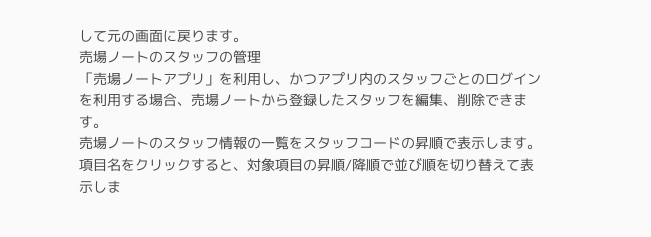して元の画面に戻ります。
売場ノートのスタッフの管理
「売場ノートアプリ」を利用し、かつアプリ内のスタッフごとのログインを利用する場合、売場ノートから登録したスタッフを編集、削除できます。
売場ノートのスタッフ情報の一覧をスタッフコードの昇順で表示します。
項目名をクリックすると、対象項目の昇順/降順で並び順を切り替えて表示しま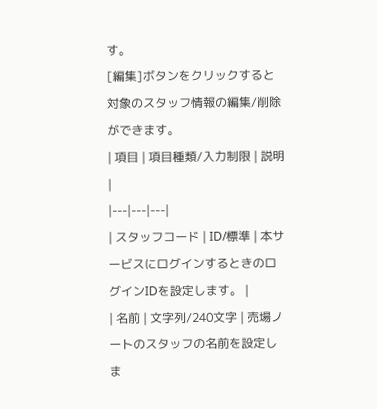す。
[編集]ボタンをクリックすると対象のスタッフ情報の編集/削除ができます。
| 項目 | 項目種類/入力制限 | 説明 |
|---|---|---|
| スタッフコード | ID/標準 | 本サービスにログインするときのログインIDを設定します。 |
| 名前 | 文字列/240文字 | 売場ノートのスタッフの名前を設定しま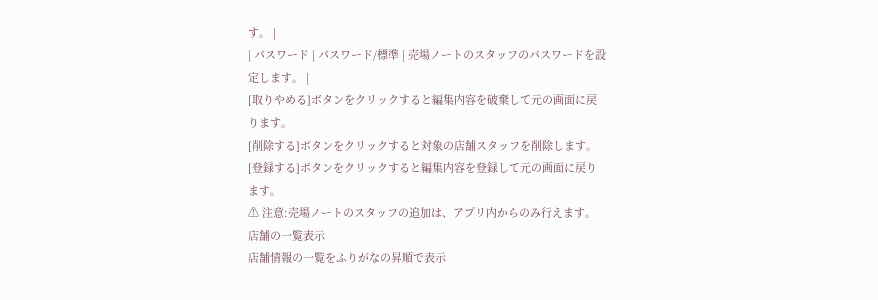す。 |
| パスワード | パスワード/標準 | 売場ノートのスタッフのパスワードを設定します。 |
[取りやめる]ボタンをクリックすると編集内容を破棄して元の画面に戻ります。
[削除する]ボタンをクリックすると対象の店舗スタッフを削除します。
[登録する]ボタンをクリックすると編集内容を登録して元の画面に戻ります。
⚠ 注意:売場ノートのスタッフの追加は、アプリ内からのみ行えます。
店舗の一覧表示
店舗情報の一覧をふりがなの昇順で表示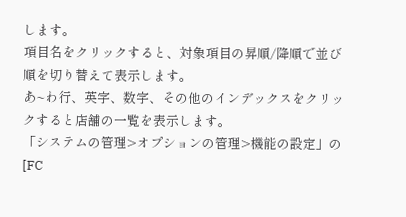します。
項目名をクリックすると、対象項目の昇順/降順で並び順を切り替えて表示します。
あ~わ行、英字、数字、その他のインデックスをクリックすると店舗の一覧を表示します。
「システムの管理>オプションの管理>機能の設定」の[FC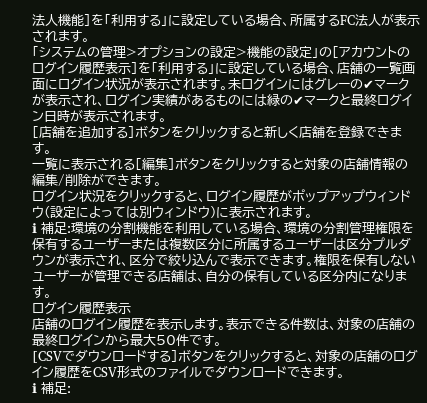法人機能]を「利用する」に設定している場合、所属するFC法人が表示されます。
「システムの管理>オプションの設定>機能の設定」の[アカウントのログイン履歴表示]を「利用する」に設定している場合、店舗の一覧画面にログイン状況が表示されます。未ログインにはグレーの✔マークが表示され、ログイン実績があるものには緑の✔マークと最終ログイン日時が表示されます。
[店舗を追加する]ボタンをクリックすると新しく店舗を登録できます。
一覧に表示される[編集]ボタンをクリックすると対象の店舗情報の編集/削除ができます。
ログイン状況をクリックすると、ログイン履歴がポップアップウィンドウ(設定によっては別ウィンドウ)に表示されます。
ℹ 補足:環境の分割機能を利用している場合、環境の分割管理権限を保有するユーザーまたは複数区分に所属するユーザーは区分プルダウンが表示され、区分で絞り込んで表示できます。権限を保有しないユーザーが管理できる店舗は、自分の保有している区分内になります。
ログイン履歴表示
店舗のログイン履歴を表示します。表示できる件数は、対象の店舗の最終ログインから最大50件です。
[CSVでダウンロードする]ボタンをクリックすると、対象の店舗のログイン履歴をCSV形式のファイルでダウンロードできます。
ℹ 補足: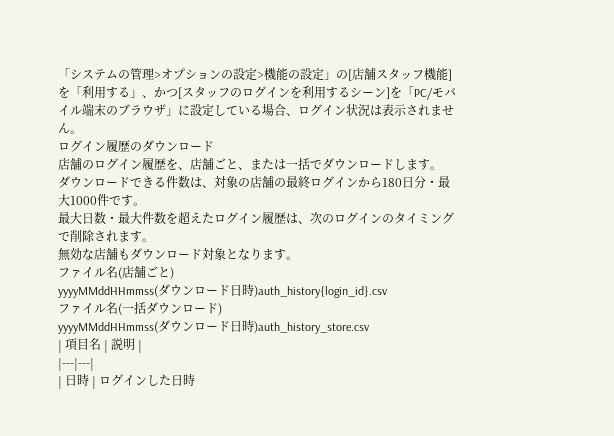「システムの管理>オプションの設定>機能の設定」の[店舗スタッフ機能]を「利用する」、かつ[スタッフのログインを利用するシーン]を「PC/モバイル端末のブラウザ」に設定している場合、ログイン状況は表示されません。
ログイン履歴のダウンロード
店舗のログイン履歴を、店舗ごと、または一括でダウンロードします。
ダウンロードできる件数は、対象の店舗の最終ログインから180日分・最大1000件です。
最大日数・最大件数を超えたログイン履歴は、次のログインのタイミングで削除されます。
無効な店舗もダウンロード対象となります。
ファイル名(店舗ごと)
yyyyMMddHHmmss(ダウンロード日時)auth_history{login_id}.csv
ファイル名(一括ダウンロード)
yyyyMMddHHmmss(ダウンロード日時)auth_history_store.csv
| 項目名 | 説明 |
|---|---|
| 日時 | ログインした日時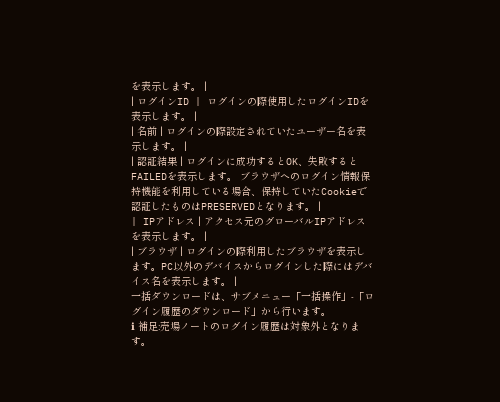を表示します。 |
| ログインID | ログインの際使用したログインIDを表示します。 |
| 名前 | ログインの際設定されていたユーザー名を表示します。 |
| 認証結果 | ログインに成功するとOK、失敗するとFAILEDを表示します。 ブラウザへのログイン情報保持機能を利用している場合、保持していたCookieで認証したものはPRESERVEDとなります。 |
| IPアドレス | アクセス元のグローバルIPアドレスを表示します。 |
| ブラウザ | ログインの際利用したブラウザを表示します。PC以外のデバイスからログインした際にはデバイス名を表示します。 |
一括ダウンロードは、サブメニュー「一括操作」-「ログイン履歴のダウンロード」から行います。
ℹ 補足:売場ノートのログイン履歴は対象外となります。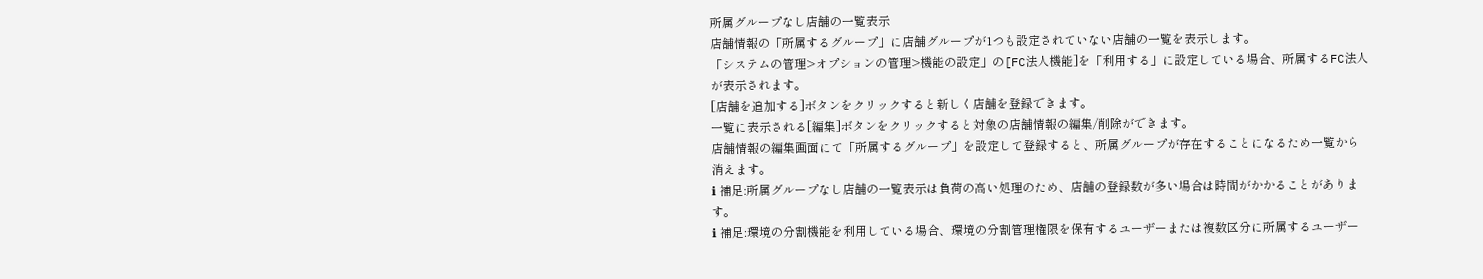所属グループなし店舗の一覧表示
店舗情報の「所属するグループ」に店舗グループが1つも設定されていない店舗の一覧を表示します。
「システムの管理>オプションの管理>機能の設定」の[FC法人機能]を「利用する」に設定している場合、所属するFC法人が表示されます。
[店舗を追加する]ボタンをクリックすると新しく店舗を登録できます。
一覧に表示される[編集]ボタンをクリックすると対象の店舗情報の編集/削除ができます。
店舗情報の編集画面にて「所属するグループ」を設定して登録すると、所属グループが存在することになるため一覧から消えます。
ℹ 補足:所属グループなし店舗の一覧表示は負荷の高い処理のため、店舗の登録数が多い場合は時間がかかることがあります。
ℹ 補足:環境の分割機能を利用している場合、環境の分割管理権限を保有するユーザーまたは複数区分に所属するユーザー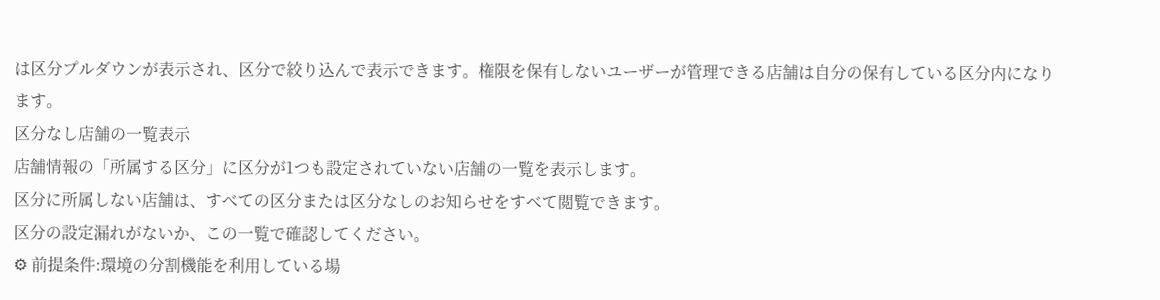は区分プルダウンが表示され、区分で絞り込んで表示できます。権限を保有しないユーザーが管理できる店舗は自分の保有している区分内になります。
区分なし店舗の一覧表示
店舗情報の「所属する区分」に区分が1つも設定されていない店舗の一覧を表示します。
区分に所属しない店舗は、すべての区分または区分なしのお知らせをすべて閲覧できます。
区分の設定漏れがないか、この一覧で確認してください。
⚙ 前提条件:環境の分割機能を利用している場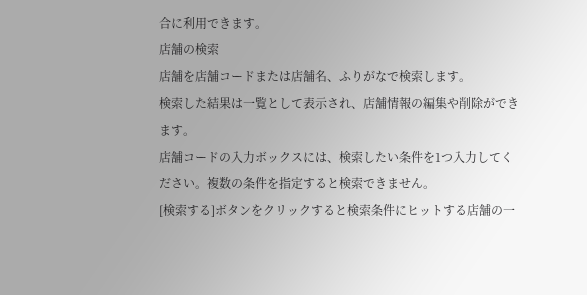合に利用できます。
店舗の検索
店舗を店舗コードまたは店舗名、ふりがなで検索します。
検索した結果は一覧として表示され、店舗情報の編集や削除ができます。
店舗コードの入力ボックスには、検索したい条件を1つ入力してください。複数の条件を指定すると検索できません。
[検索する]ボタンをクリックすると検索条件にヒットする店舗の一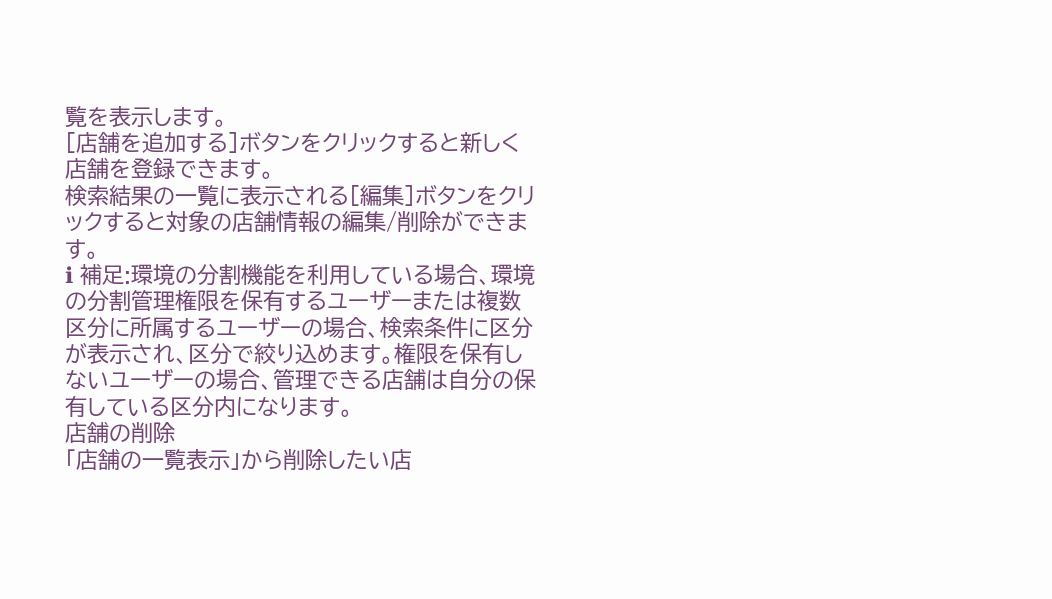覧を表示します。
[店舗を追加する]ボタンをクリックすると新しく店舗を登録できます。
検索結果の一覧に表示される[編集]ボタンをクリックすると対象の店舗情報の編集/削除ができます。
ℹ 補足:環境の分割機能を利用している場合、環境の分割管理権限を保有するユーザーまたは複数区分に所属するユーザーの場合、検索条件に区分が表示され、区分で絞り込めます。権限を保有しないユーザーの場合、管理できる店舗は自分の保有している区分内になります。
店舗の削除
「店舗の一覧表示」から削除したい店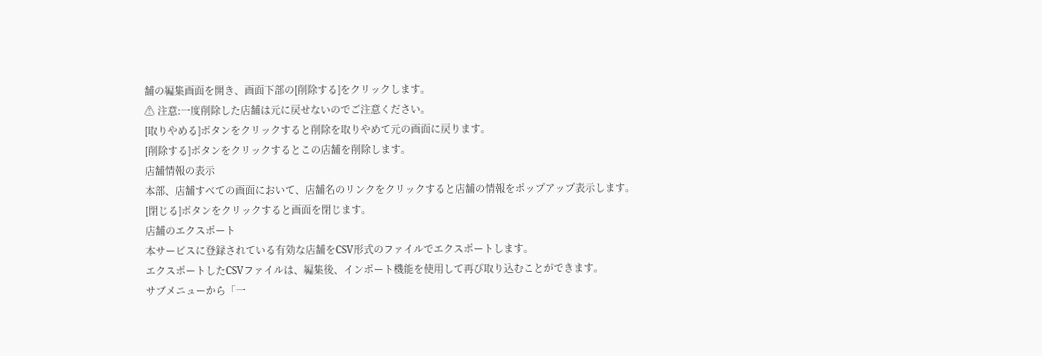舗の編集画面を開き、画面下部の[削除する]をクリックします。
⚠ 注意:一度削除した店舗は元に戻せないのでご注意ください。
[取りやめる]ボタンをクリックすると削除を取りやめて元の画面に戻ります。
[削除する]ボタンをクリックするとこの店舗を削除します。
店舗情報の表示
本部、店舗すべての画面において、店舗名のリンクをクリックすると店舗の情報をポップアップ表示します。
[閉じる]ボタンをクリックすると画面を閉じます。
店舗のエクスポート
本サービスに登録されている有効な店舗をCSV形式のファイルでエクスポートします。
エクスポートしたCSVファイルは、編集後、インポート機能を使用して再び取り込むことができます。
サブメニューから「一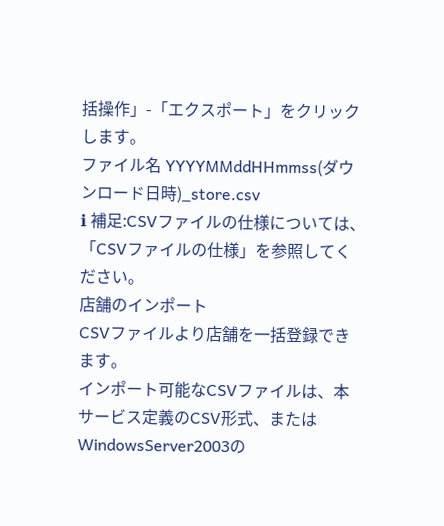括操作」-「エクスポート」をクリックします。
ファイル名 YYYYMMddHHmmss(ダウンロード日時)_store.csv
ℹ 補足:CSVファイルの仕様については、「CSVファイルの仕様」を参照してください。
店舗のインポート
CSVファイルより店舗を一括登録できます。
インポート可能なCSVファイルは、本サービス定義のCSV形式、またはWindowsServer2003の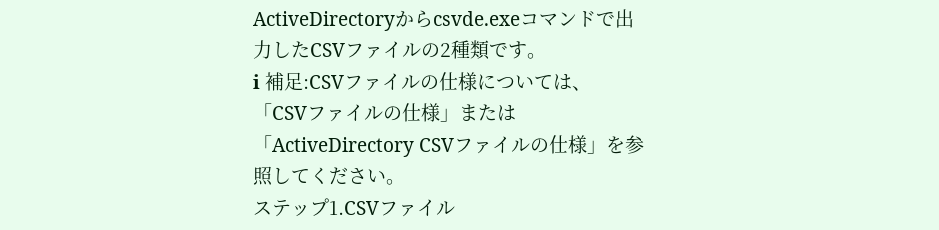ActiveDirectoryからcsvde.exeコマンドで出力したCSVファイルの2種類です。
ℹ 補足:CSVファイルの仕様については、「CSVファイルの仕様」または「ActiveDirectory CSVファイルの仕様」を参照してください。
ステップ1.CSVファイル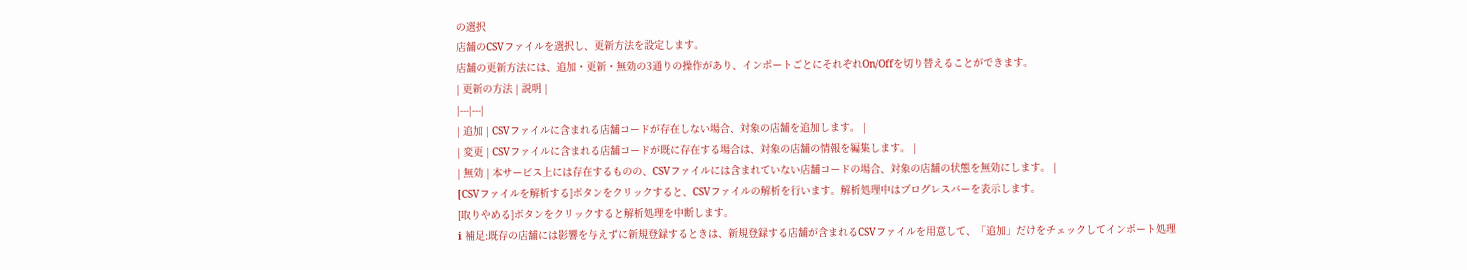の選択
店舗のCSVファイルを選択し、更新方法を設定します。
店舗の更新方法には、追加・更新・無効の3通りの操作があり、インポートごとにそれぞれOn/Offを切り替えることができます。
| 更新の方法 | 説明 |
|---|---|
| 追加 | CSVファイルに含まれる店舗コードが存在しない場合、対象の店舗を追加します。 |
| 変更 | CSVファイルに含まれる店舗コードが既に存在する場合は、対象の店舗の情報を編集します。 |
| 無効 | 本サービス上には存在するものの、CSVファイルには含まれていない店舗コードの場合、対象の店舗の状態を無効にします。 |
[CSVファイルを解析する]ボタンをクリックすると、CSVファイルの解析を行います。解析処理中はプログレスバーを表示します。
[取りやめる]ボタンをクリックすると解析処理を中断します。
ℹ 補足:既存の店舗には影響を与えずに新規登録するときは、新規登録する店舗が含まれるCSVファイルを用意して、「追加」だけをチェックしてインポート処理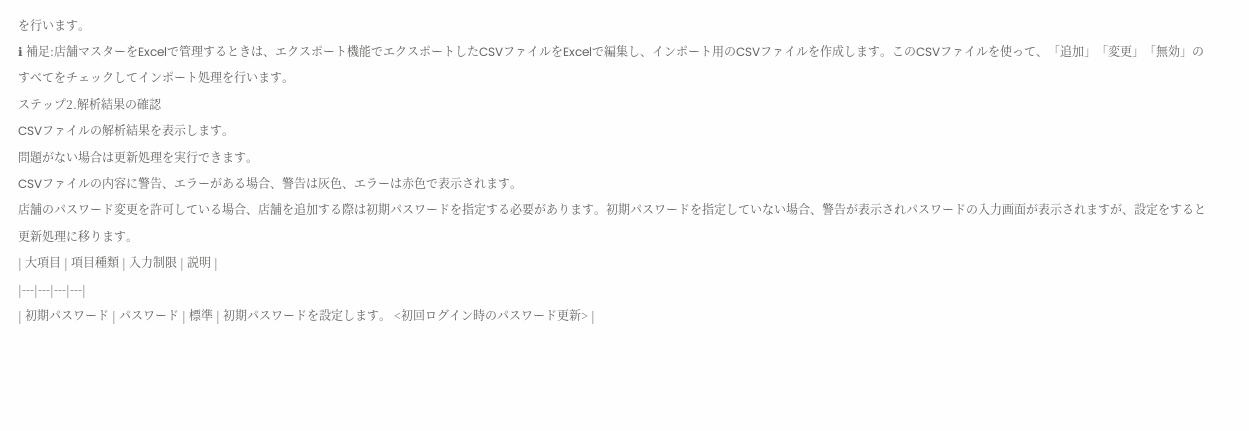を行います。
ℹ 補足:店舗マスターをExcelで管理するときは、エクスポート機能でエクスポートしたCSVファイルをExcelで編集し、インポート用のCSVファイルを作成します。このCSVファイルを使って、「追加」「変更」「無効」のすべてをチェックしてインポート処理を行います。
ステップ2.解析結果の確認
CSVファイルの解析結果を表示します。
問題がない場合は更新処理を実行できます。
CSVファイルの内容に警告、エラーがある場合、警告は灰色、エラーは赤色で表示されます。
店舗のパスワード変更を許可している場合、店舗を追加する際は初期パスワードを指定する必要があります。初期パスワードを指定していない場合、警告が表示されパスワードの入力画面が表示されますが、設定をすると更新処理に移ります。
| 大項目 | 項目種類 | 入力制限 | 説明 |
|---|---|---|---|
| 初期パスワード | パスワード | 標準 | 初期パスワードを設定します。 <初回ログイン時のパスワード更新> |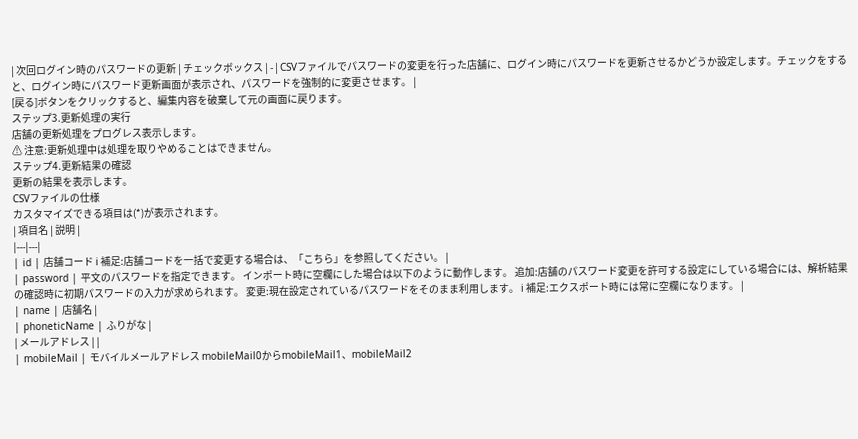| 次回ログイン時のパスワードの更新 | チェックボックス | - | CSVファイルでパスワードの変更を行った店舗に、ログイン時にパスワードを更新させるかどうか設定します。チェックをすると、ログイン時にパスワード更新画面が表示され、パスワードを強制的に変更させます。 |
[戻る]ボタンをクリックすると、編集内容を破棄して元の画面に戻ります。
ステップ3.更新処理の実行
店舗の更新処理をプログレス表示します。
⚠ 注意:更新処理中は処理を取りやめることはできません。
ステップ4.更新結果の確認
更新の結果を表示します。
CSVファイルの仕様
カスタマイズできる項目は(*)が表示されます。
| 項目名 | 説明 |
|---|---|
| id | 店舗コード ℹ 補足:店舗コードを一括で変更する場合は、「こちら」を参照してください。 |
| password | 平文のパスワードを指定できます。 インポート時に空欄にした場合は以下のように動作します。 追加:店舗のパスワード変更を許可する設定にしている場合には、解析結果の確認時に初期パスワードの入力が求められます。 変更:現在設定されているパスワードをそのまま利用します。 ℹ 補足:エクスポート時には常に空欄になります。 |
| name | 店舗名 |
| phoneticName | ふりがな |
| メールアドレス | |
| mobileMail | モバイルメールアドレス mobileMail0からmobileMail1、mobileMail2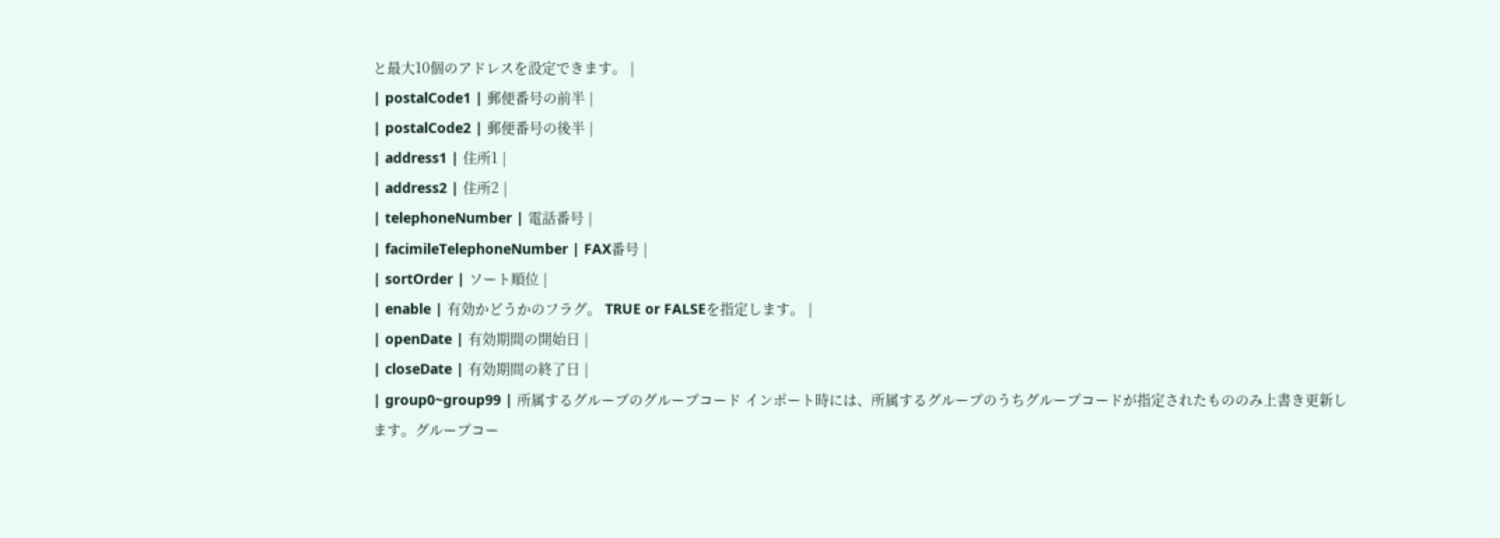と最大10個のアドレスを設定できます。 |
| postalCode1 | 郵便番号の前半 |
| postalCode2 | 郵便番号の後半 |
| address1 | 住所1 |
| address2 | 住所2 |
| telephoneNumber | 電話番号 |
| facimileTelephoneNumber | FAX番号 |
| sortOrder | ソート順位 |
| enable | 有効かどうかのフラグ。 TRUE or FALSEを指定します。 |
| openDate | 有効期間の開始日 |
| closeDate | 有効期間の終了日 |
| group0~group99 | 所属するグループのグループコード インポート時には、所属するグループのうちグループコードが指定されたもののみ上書き更新します。グループコー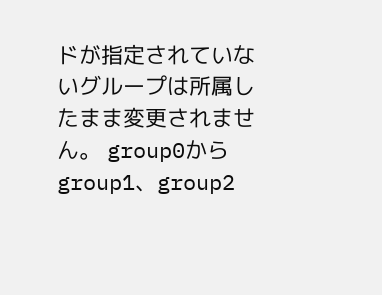ドが指定されていないグループは所属したまま変更されません。 group0からgroup1、group2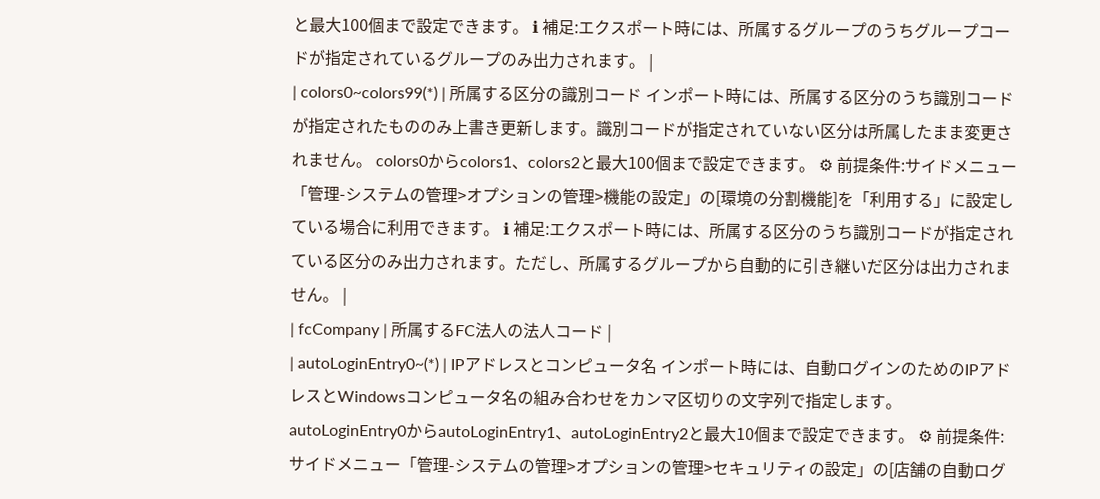と最大100個まで設定できます。 ℹ 補足:エクスポート時には、所属するグループのうちグループコードが指定されているグループのみ出力されます。 |
| colors0~colors99(*) | 所属する区分の識別コード インポート時には、所属する区分のうち識別コードが指定されたもののみ上書き更新します。識別コードが指定されていない区分は所属したまま変更されません。 colors0からcolors1、colors2と最大100個まで設定できます。 ⚙ 前提条件:サイドメニュー「管理-システムの管理>オプションの管理>機能の設定」の[環境の分割機能]を「利用する」に設定している場合に利用できます。 ℹ 補足:エクスポート時には、所属する区分のうち識別コードが指定されている区分のみ出力されます。ただし、所属するグループから自動的に引き継いだ区分は出力されません。 |
| fcCompany | 所属するFC法人の法人コード |
| autoLoginEntry0~(*) | IPアドレスとコンピュータ名 インポート時には、自動ログインのためのIPアドレスとWindowsコンピュータ名の組み合わせをカンマ区切りの文字列で指定します。 autoLoginEntry0からautoLoginEntry1、autoLoginEntry2と最大10個まで設定できます。 ⚙ 前提条件:サイドメニュー「管理-システムの管理>オプションの管理>セキュリティの設定」の[店舗の自動ログ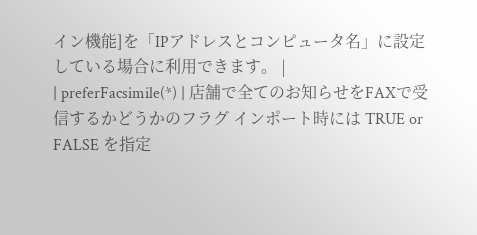イン機能]を「IPアドレスとコンピュータ名」に設定している場合に利用できます。 |
| preferFacsimile(*) | 店舗で全てのお知らせをFAXで受信するかどうかのフラグ インポート時には TRUE or FALSE を指定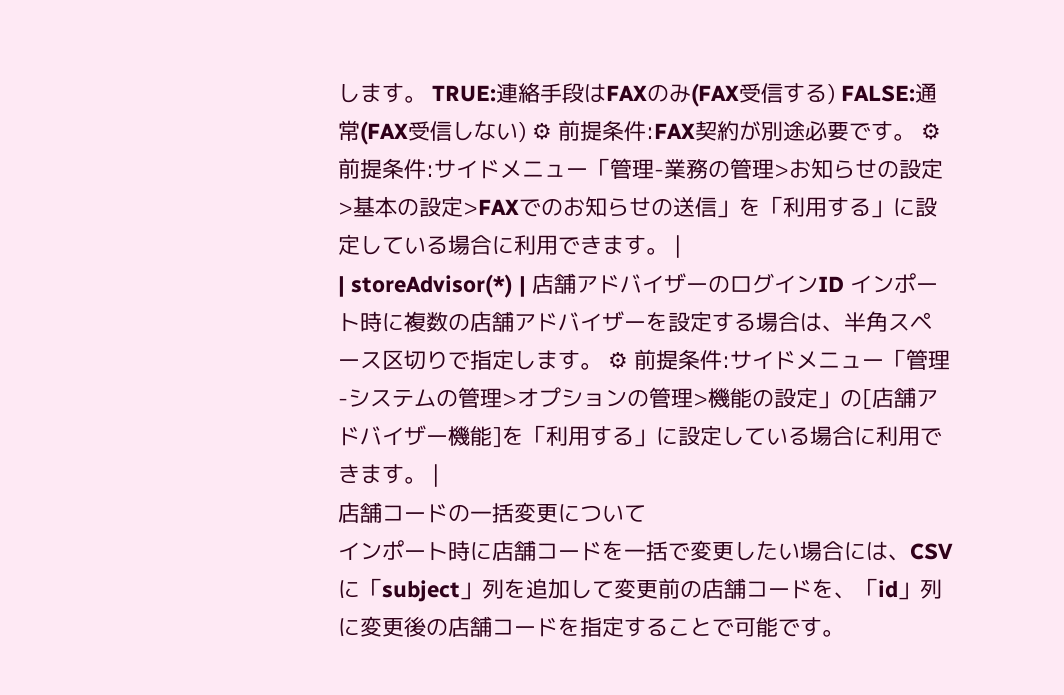します。 TRUE:連絡手段はFAXのみ(FAX受信する) FALSE:通常(FAX受信しない) ⚙ 前提条件:FAX契約が別途必要です。 ⚙ 前提条件:サイドメニュー「管理-業務の管理>お知らせの設定>基本の設定>FAXでのお知らせの送信」を「利用する」に設定している場合に利用できます。 |
| storeAdvisor(*) | 店舗アドバイザーのログインID インポート時に複数の店舗アドバイザーを設定する場合は、半角スペース区切りで指定します。 ⚙ 前提条件:サイドメニュー「管理-システムの管理>オプションの管理>機能の設定」の[店舗アドバイザー機能]を「利用する」に設定している場合に利用できます。 |
店舗コードの一括変更について
インポート時に店舗コードを一括で変更したい場合には、CSVに「subject」列を追加して変更前の店舗コードを、「id」列に変更後の店舗コードを指定することで可能です。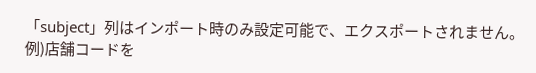「subject」列はインポート時のみ設定可能で、エクスポートされません。
例)店舗コードを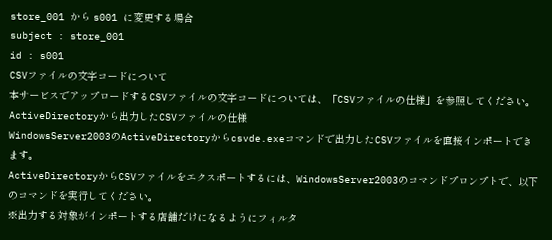store_001 から s001 に変更する場合
subject : store_001
id : s001
CSVファイルの文字コードについて
本サービスでアップロードするCSVファイルの文字コードについては、「CSVファイルの仕様」を参照してください。
ActiveDirectoryから出力したCSVファイルの仕様
WindowsServer2003のActiveDirectoryからcsvde.exeコマンドで出力したCSVファイルを直接インポートできます。
ActiveDirectoryからCSVファイルをエクスポートするには、WindowsServer2003のコマンドプロンプトで、以下のコマンドを実行してください。
※出力する対象がインポートする店舗だけになるようにフィルタ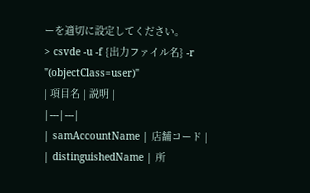ーを適切に設定してください。
> csvde -u -f {出力ファイル名} -r "(objectClass=user)"
| 項目名 | 説明 |
|---|---|
| samAccountName | 店舗コード |
| distinguishedName | 所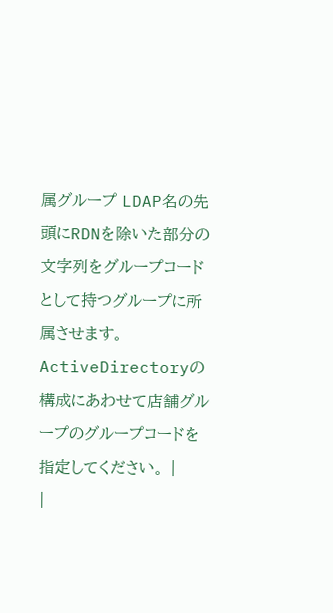属グループ LDAP名の先頭にRDNを除いた部分の文字列をグループコードとして持つグループに所属させます。 ActiveDirectoryの構成にあわせて店舗グループのグループコードを指定してください。 |
|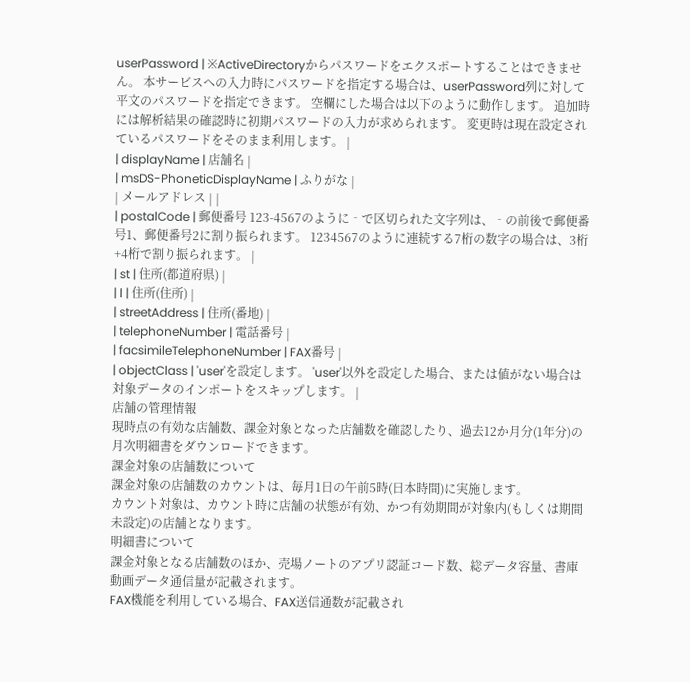userPassword | ※ActiveDirectoryからパスワードをエクスポートすることはできません。 本サービスへの入力時にパスワードを指定する場合は、userPassword列に対して平文のパスワードを指定できます。 空欄にした場合は以下のように動作します。 追加時には解析結果の確認時に初期パスワードの入力が求められます。 変更時は現在設定されているパスワードをそのまま利用します。 |
| displayName | 店舗名 |
| msDS-PhoneticDisplayName | ふりがな |
| メールアドレス | |
| postalCode | 郵便番号 123-4567のように‐で区切られた文字列は、‐の前後で郵便番号1、郵便番号2に割り振られます。 1234567のように連続する7桁の数字の場合は、3桁+4桁で割り振られます。 |
| st | 住所(都道府県) |
| l | 住所(住所) |
| streetAddress | 住所(番地) |
| telephoneNumber | 電話番号 |
| facsimileTelephoneNumber | FAX番号 |
| objectClass | 'user'を設定します。 'user'以外を設定した場合、または値がない場合は対象データのインポートをスキップします。 |
店舗の管理情報
現時点の有効な店舗数、課金対象となった店舗数を確認したり、過去12か月分(1年分)の月次明細書をダウンロードできます。
課金対象の店舗数について
課金対象の店舗数のカウントは、毎月1日の午前5時(日本時間)に実施します。
カウント対象は、カウント時に店舗の状態が有効、かつ有効期間が対象内(もしくは期間未設定)の店舗となります。
明細書について
課金対象となる店舗数のほか、売場ノートのアプリ認証コード数、総データ容量、書庫動画データ通信量が記載されます。
FAX機能を利用している場合、FAX送信通数が記載され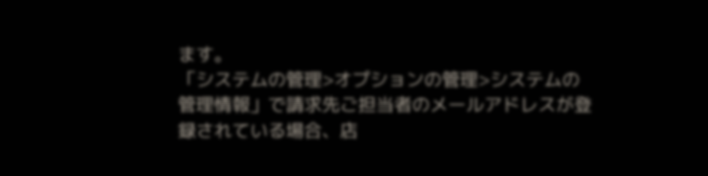ます。
「システムの管理>オプションの管理>システムの管理情報」で請求先ご担当者のメールアドレスが登録されている場合、店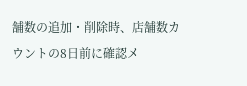舗数の追加・削除時、店舗数カウントの8日前に確認メ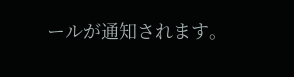ールが通知されます。